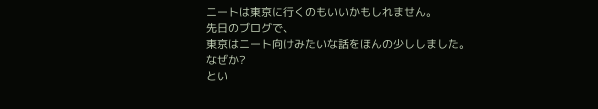ニートは東京に行くのもいいかもしれません。
先日のブログで、
東京はニート向けみたいな話をほんの少ししました。
なぜか?
とい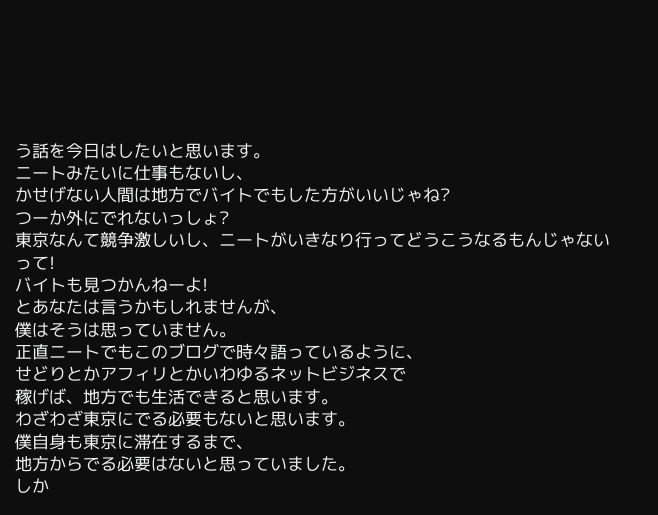う話を今日はしたいと思います。
ニートみたいに仕事もないし、
かせげない人間は地方でバイトでもした方がいいじゃね?
つーか外にでれないっしょ?
東京なんて競争激しいし、ニートがいきなり行ってどうこうなるもんじゃないって!
バイトも見つかんねーよ!
とあなたは言うかもしれませんが、
僕はそうは思っていません。
正直ニートでもこのブログで時々語っているように、
せどりとかアフィリとかいわゆるネットビジネスで
稼げば、地方でも生活できると思います。
わざわざ東京にでる必要もないと思います。
僕自身も東京に滞在するまで、
地方からでる必要はないと思っていました。
しか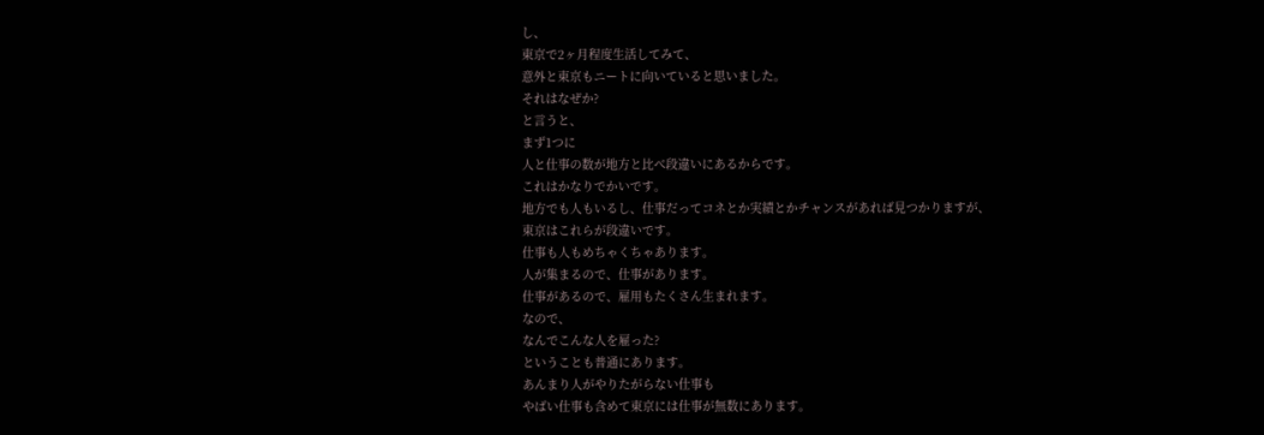し、
東京で2ヶ月程度生活してみて、
意外と東京もニートに向いていると思いました。
それはなぜか?
と言うと、
まず1つに
人と仕事の数が地方と比べ段違いにあるからです。
これはかなりでかいです。
地方でも人もいるし、仕事だってコネとか実績とかチャンスがあれば見つかりますが、
東京はこれらが段違いです。
仕事も人もめちゃくちゃあります。
人が集まるので、仕事があります。
仕事があるので、雇用もたくさん生まれます。
なので、
なんでこんな人を雇った?
ということも普通にあります。
あんまり人がやりたがらない仕事も
やばい仕事も含めて東京には仕事が無数にあります。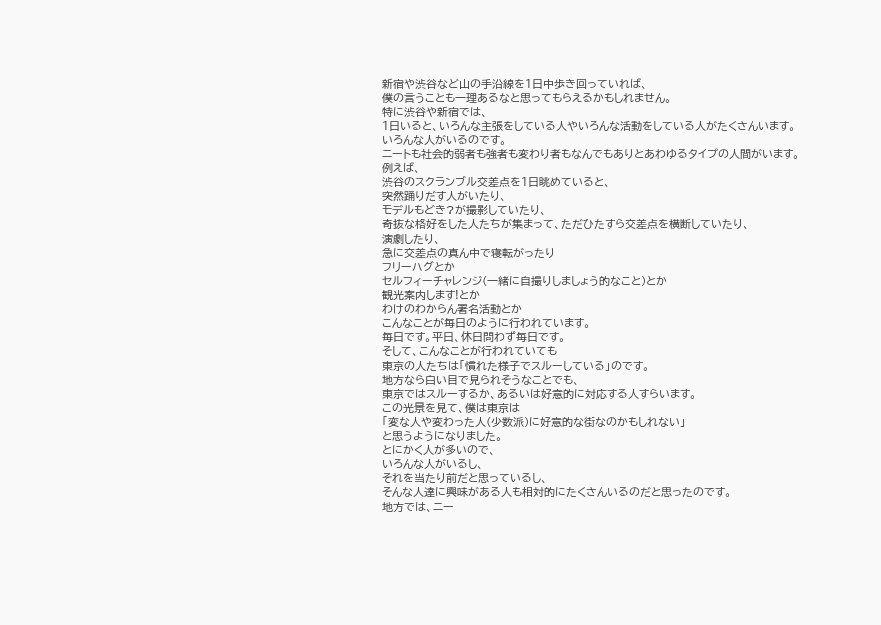新宿や渋谷など山の手沿線を1日中歩き回っていれば、
僕の言うことも一理あるなと思ってもらえるかもしれません。
特に渋谷や新宿では、
1日いると、いろんな主張をしている人やいろんな活動をしている人がたくさんいます。
いろんな人がいるのです。
ニートも社会的弱者も強者も変わり者もなんでもありとあわゆるタイプの人間がいます。
例えば、
渋谷のスクランブル交差点を1日眺めていると、
突然踊りだす人がいたり、
モデルもどき?が撮影していたり、
奇抜な格好をした人たちが集まって、ただひたすら交差点を横断していたり、
演劇したり、
急に交差点の真ん中で寝転がったり
フリーハグとか
セルフィーチャレンジ(一緒に自撮りしましょう的なこと)とか
観光案内します!とか
わけのわからん署名活動とか
こんなことが毎日のように行われています。
毎日です。平日、休日問わず毎日です。
そして、こんなことが行われていても
東京の人たちは「慣れた様子でスルーしている」のです。
地方なら白い目で見られそうなことでも、
東京ではスルーするか、あるいは好意的に対応する人すらいます。
この光景を見て、僕は東京は
「変な人や変わった人(少数派)に好意的な街なのかもしれない」
と思うようになりました。
とにかく人が多いので、
いろんな人がいるし、
それを当たり前だと思っているし、
そんな人達に興味がある人も相対的にたくさんいるのだと思ったのです。
地方では、ニー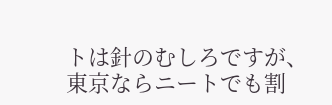トは針のむしろですが、
東京ならニートでも割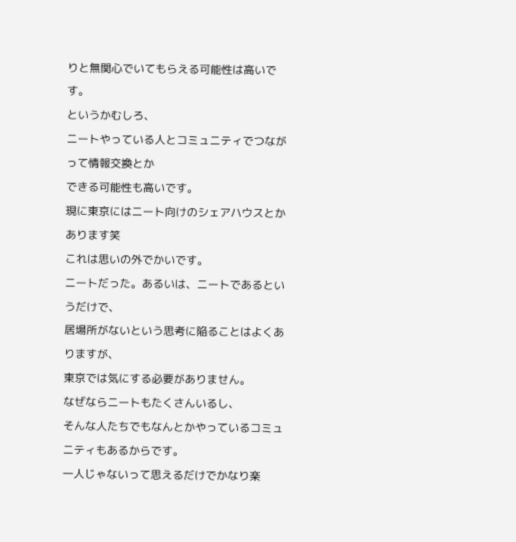りと無関心でいてもらえる可能性は高いです。
というかむしろ、
ニートやっている人とコミュニティでつながって情報交換とか
できる可能性も高いです。
現に東京にはニート向けのシェアハウスとかあります笑
これは思いの外でかいです。
ニートだった。あるいは、ニートであるというだけで、
居場所がないという思考に陥ることはよくありますが、
東京では気にする必要がありません。
なぜならニートもたくさんいるし、
そんな人たちでもなんとかやっているコミュニティもあるからです。
一人じゃないって思えるだけでかなり楽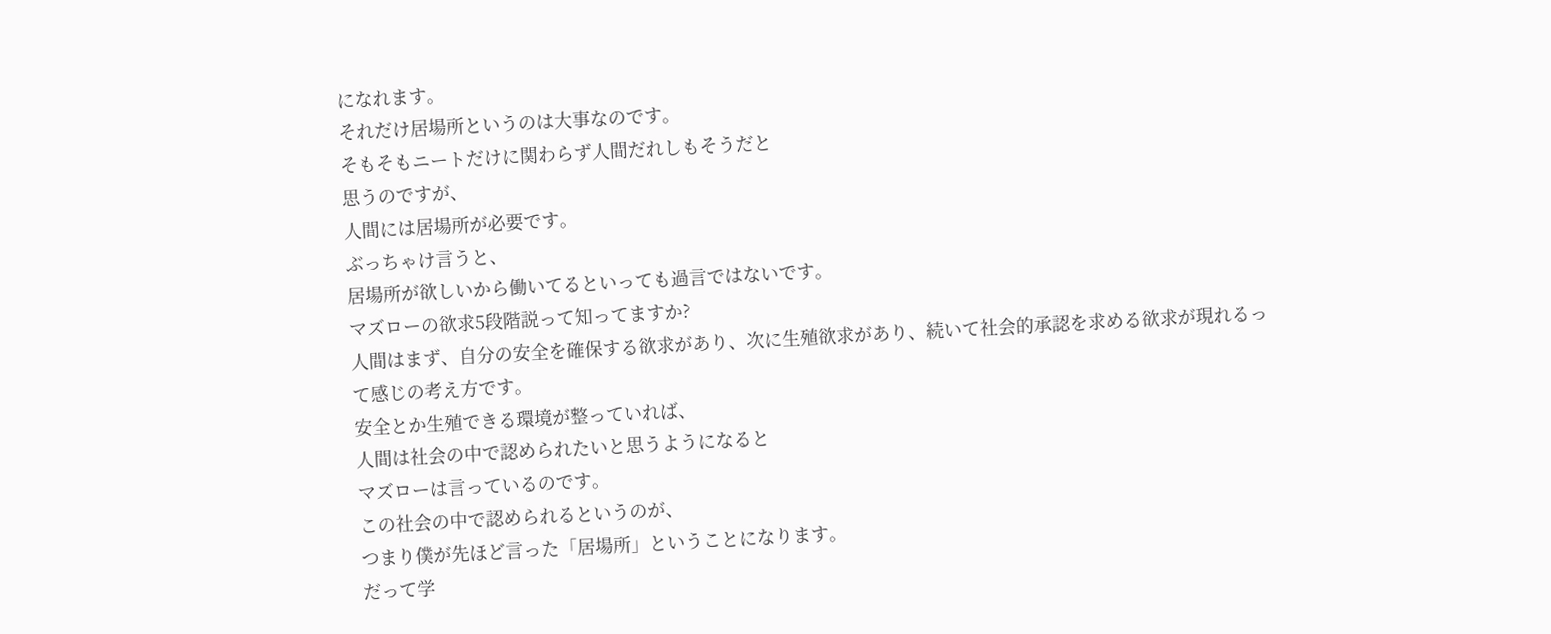になれます。
それだけ居場所というのは大事なのです。
そもそもニートだけに関わらず人間だれしもそうだと
思うのですが、
人間には居場所が必要です。
ぶっちゃけ言うと、
居場所が欲しいから働いてるといっても過言ではないです。
マズローの欲求5段階説って知ってますか?
人間はまず、自分の安全を確保する欲求があり、次に生殖欲求があり、続いて社会的承認を求める欲求が現れるって感じの考え方です。
安全とか生殖できる環境が整っていれば、
人間は社会の中で認められたいと思うようになると
マズローは言っているのです。
この社会の中で認められるというのが、
つまり僕が先ほど言った「居場所」ということになります。
だって学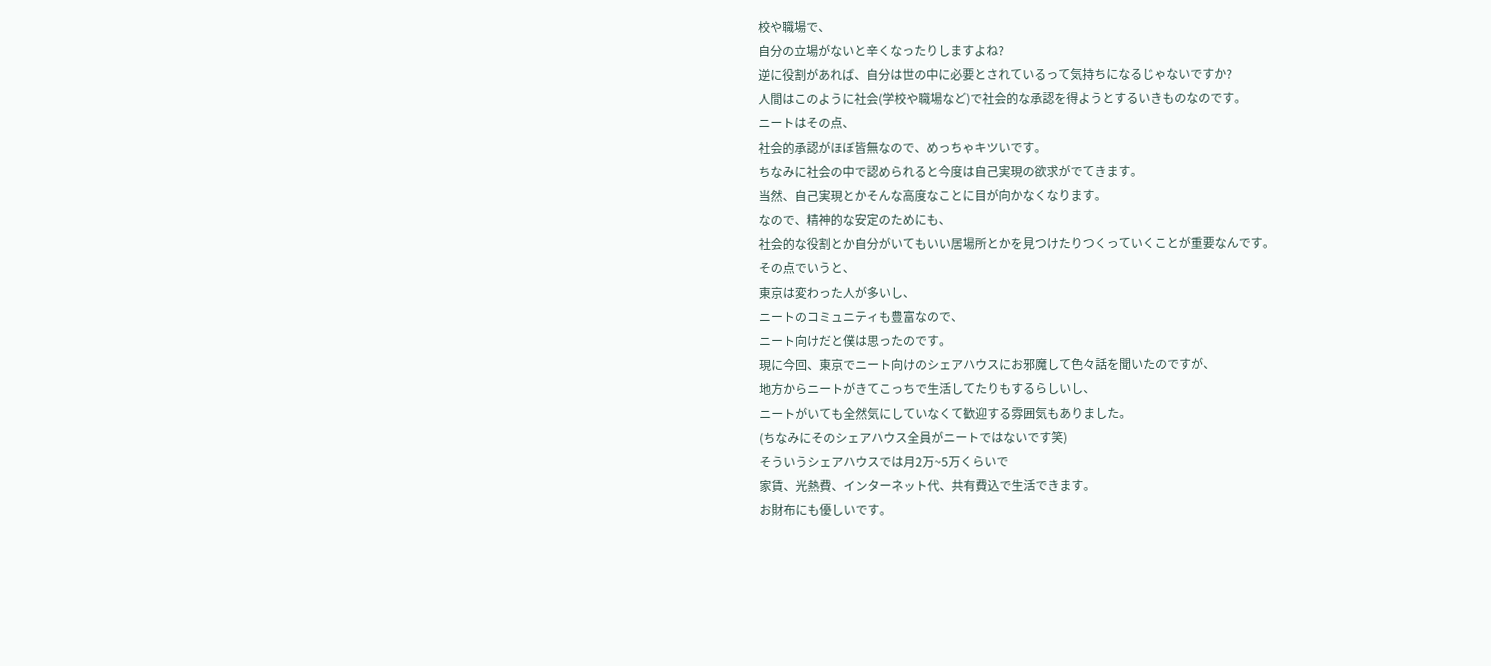校や職場で、
自分の立場がないと辛くなったりしますよね?
逆に役割があれば、自分は世の中に必要とされているって気持ちになるじゃないですか?
人間はこのように社会(学校や職場など)で社会的な承認を得ようとするいきものなのです。
ニートはその点、
社会的承認がほぼ皆無なので、めっちゃキツいです。
ちなみに社会の中で認められると今度は自己実現の欲求がでてきます。
当然、自己実現とかそんな高度なことに目が向かなくなります。
なので、精神的な安定のためにも、
社会的な役割とか自分がいてもいい居場所とかを見つけたりつくっていくことが重要なんです。
その点でいうと、
東京は変わった人が多いし、
ニートのコミュニティも豊富なので、
ニート向けだと僕は思ったのです。
現に今回、東京でニート向けのシェアハウスにお邪魔して色々話を聞いたのですが、
地方からニートがきてこっちで生活してたりもするらしいし、
ニートがいても全然気にしていなくて歓迎する雰囲気もありました。
(ちなみにそのシェアハウス全員がニートではないです笑)
そういうシェアハウスでは月2万~5万くらいで
家賃、光熱費、インターネット代、共有費込で生活できます。
お財布にも優しいです。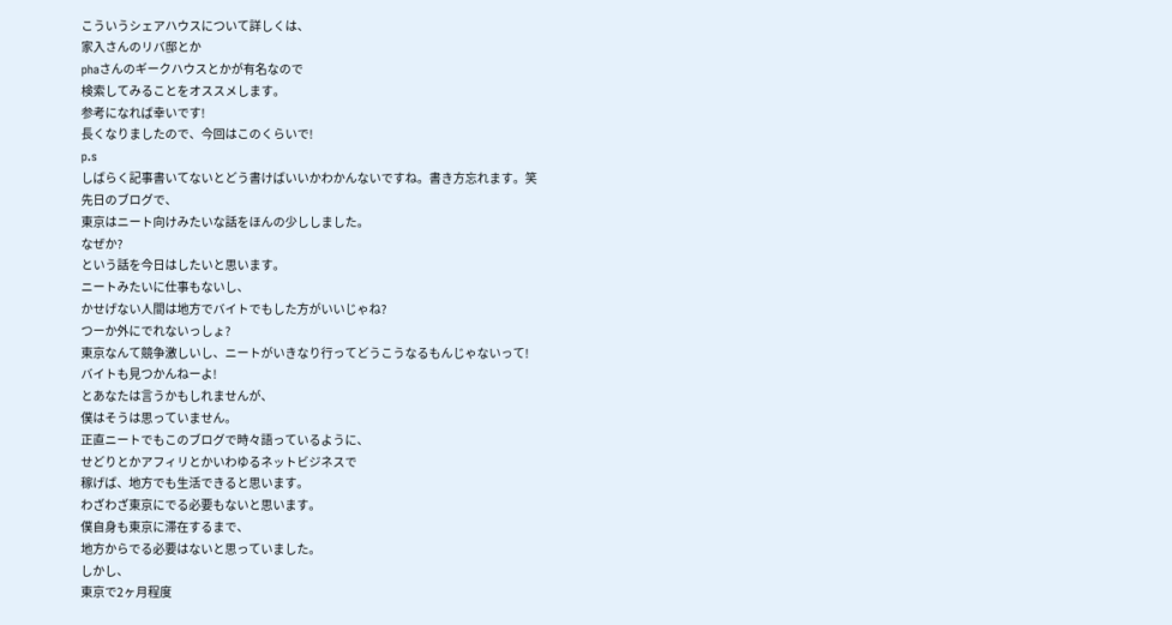こういうシェアハウスについて詳しくは、
家入さんのリバ邸とか
phaさんのギークハウスとかが有名なので
検索してみることをオススメします。
参考になれば幸いです!
長くなりましたので、今回はこのくらいで!
p.s
しばらく記事書いてないとどう書けばいいかわかんないですね。書き方忘れます。笑
先日のブログで、
東京はニート向けみたいな話をほんの少ししました。
なぜか?
という話を今日はしたいと思います。
ニートみたいに仕事もないし、
かせげない人間は地方でバイトでもした方がいいじゃね?
つーか外にでれないっしょ?
東京なんて競争激しいし、ニートがいきなり行ってどうこうなるもんじゃないって!
バイトも見つかんねーよ!
とあなたは言うかもしれませんが、
僕はそうは思っていません。
正直ニートでもこのブログで時々語っているように、
せどりとかアフィリとかいわゆるネットビジネスで
稼げば、地方でも生活できると思います。
わざわざ東京にでる必要もないと思います。
僕自身も東京に滞在するまで、
地方からでる必要はないと思っていました。
しかし、
東京で2ヶ月程度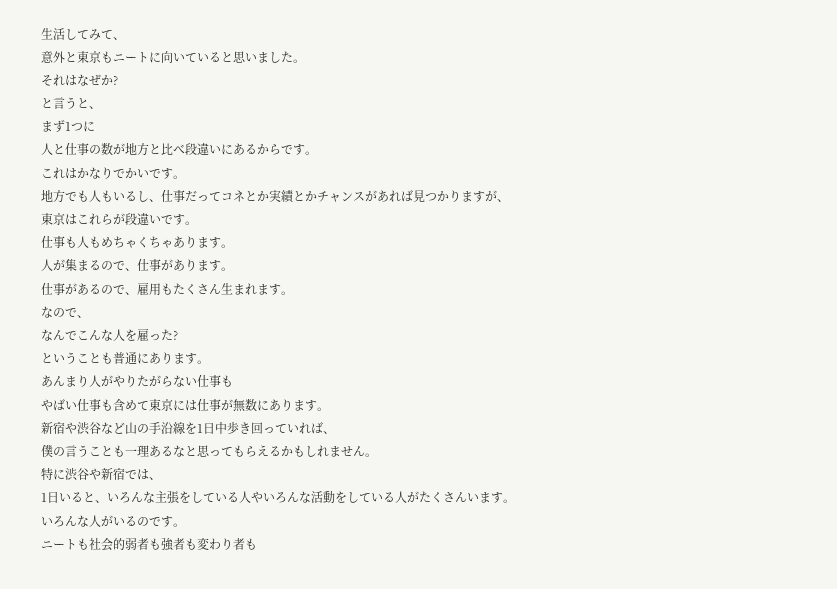生活してみて、
意外と東京もニートに向いていると思いました。
それはなぜか?
と言うと、
まず1つに
人と仕事の数が地方と比べ段違いにあるからです。
これはかなりでかいです。
地方でも人もいるし、仕事だってコネとか実績とかチャンスがあれば見つかりますが、
東京はこれらが段違いです。
仕事も人もめちゃくちゃあります。
人が集まるので、仕事があります。
仕事があるので、雇用もたくさん生まれます。
なので、
なんでこんな人を雇った?
ということも普通にあります。
あんまり人がやりたがらない仕事も
やばい仕事も含めて東京には仕事が無数にあります。
新宿や渋谷など山の手沿線を1日中歩き回っていれば、
僕の言うことも一理あるなと思ってもらえるかもしれません。
特に渋谷や新宿では、
1日いると、いろんな主張をしている人やいろんな活動をしている人がたくさんいます。
いろんな人がいるのです。
ニートも社会的弱者も強者も変わり者も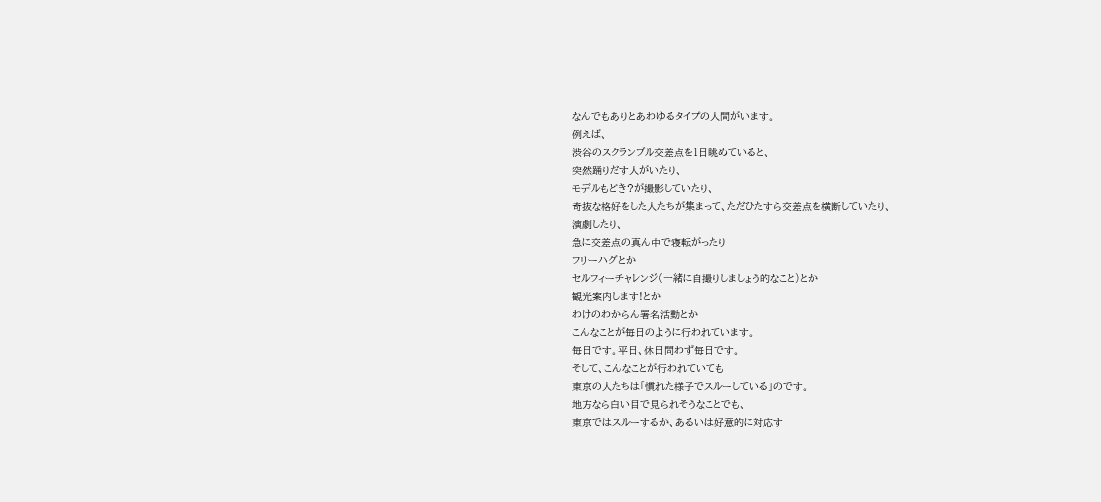なんでもありとあわゆるタイプの人間がいます。
例えば、
渋谷のスクランブル交差点を1日眺めていると、
突然踊りだす人がいたり、
モデルもどき?が撮影していたり、
奇抜な格好をした人たちが集まって、ただひたすら交差点を横断していたり、
演劇したり、
急に交差点の真ん中で寝転がったり
フリーハグとか
セルフィーチャレンジ(一緒に自撮りしましょう的なこと)とか
観光案内します!とか
わけのわからん署名活動とか
こんなことが毎日のように行われています。
毎日です。平日、休日問わず毎日です。
そして、こんなことが行われていても
東京の人たちは「慣れた様子でスルーしている」のです。
地方なら白い目で見られそうなことでも、
東京ではスルーするか、あるいは好意的に対応す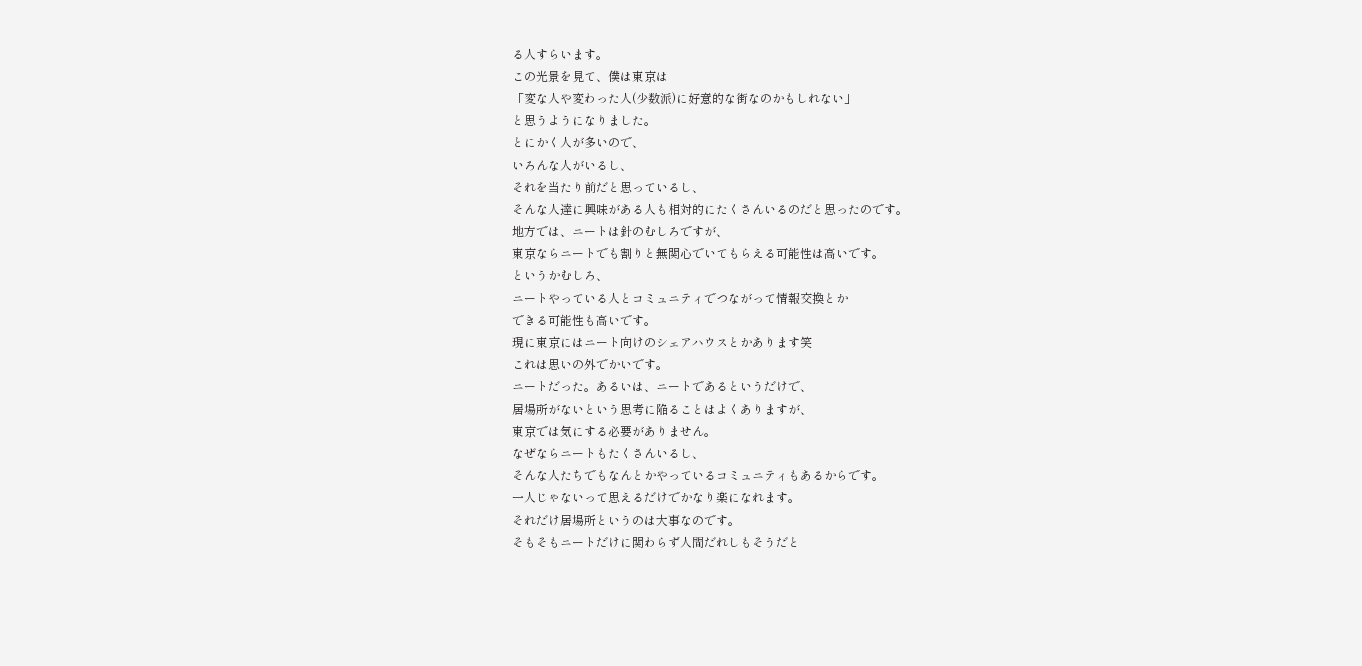る人すらいます。
この光景を見て、僕は東京は
「変な人や変わった人(少数派)に好意的な街なのかもしれない」
と思うようになりました。
とにかく人が多いので、
いろんな人がいるし、
それを当たり前だと思っているし、
そんな人達に興味がある人も相対的にたくさんいるのだと思ったのです。
地方では、ニートは針のむしろですが、
東京ならニートでも割りと無関心でいてもらえる可能性は高いです。
というかむしろ、
ニートやっている人とコミュニティでつながって情報交換とか
できる可能性も高いです。
現に東京にはニート向けのシェアハウスとかあります笑
これは思いの外でかいです。
ニートだった。あるいは、ニートであるというだけで、
居場所がないという思考に陥ることはよくありますが、
東京では気にする必要がありません。
なぜならニートもたくさんいるし、
そんな人たちでもなんとかやっているコミュニティもあるからです。
一人じゃないって思えるだけでかなり楽になれます。
それだけ居場所というのは大事なのです。
そもそもニートだけに関わらず人間だれしもそうだと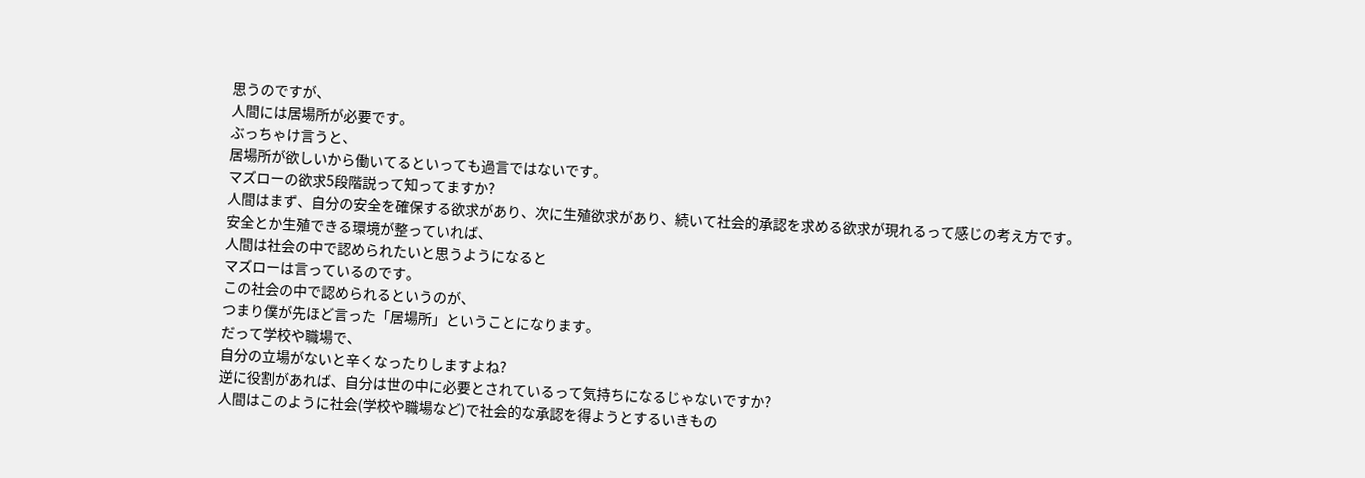思うのですが、
人間には居場所が必要です。
ぶっちゃけ言うと、
居場所が欲しいから働いてるといっても過言ではないです。
マズローの欲求5段階説って知ってますか?
人間はまず、自分の安全を確保する欲求があり、次に生殖欲求があり、続いて社会的承認を求める欲求が現れるって感じの考え方です。
安全とか生殖できる環境が整っていれば、
人間は社会の中で認められたいと思うようになると
マズローは言っているのです。
この社会の中で認められるというのが、
つまり僕が先ほど言った「居場所」ということになります。
だって学校や職場で、
自分の立場がないと辛くなったりしますよね?
逆に役割があれば、自分は世の中に必要とされているって気持ちになるじゃないですか?
人間はこのように社会(学校や職場など)で社会的な承認を得ようとするいきもの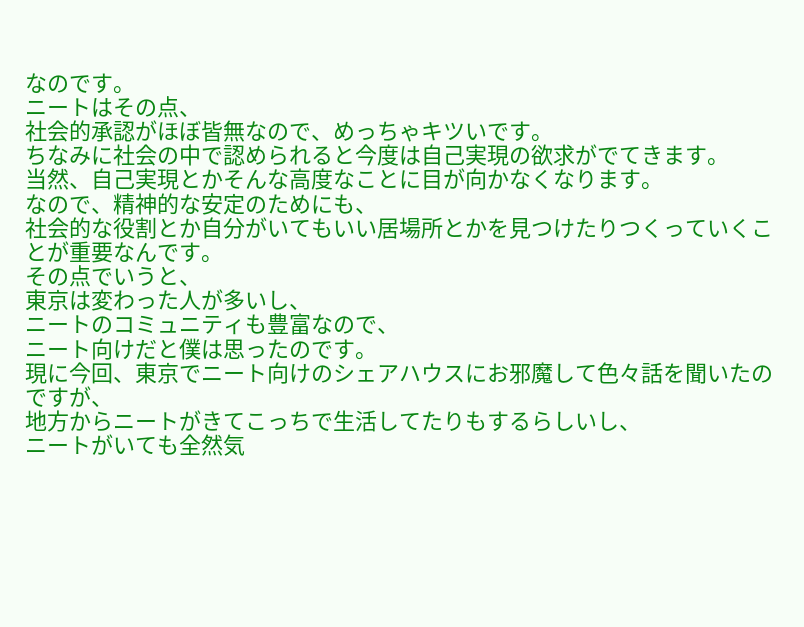なのです。
ニートはその点、
社会的承認がほぼ皆無なので、めっちゃキツいです。
ちなみに社会の中で認められると今度は自己実現の欲求がでてきます。
当然、自己実現とかそんな高度なことに目が向かなくなります。
なので、精神的な安定のためにも、
社会的な役割とか自分がいてもいい居場所とかを見つけたりつくっていくことが重要なんです。
その点でいうと、
東京は変わった人が多いし、
ニートのコミュニティも豊富なので、
ニート向けだと僕は思ったのです。
現に今回、東京でニート向けのシェアハウスにお邪魔して色々話を聞いたのですが、
地方からニートがきてこっちで生活してたりもするらしいし、
ニートがいても全然気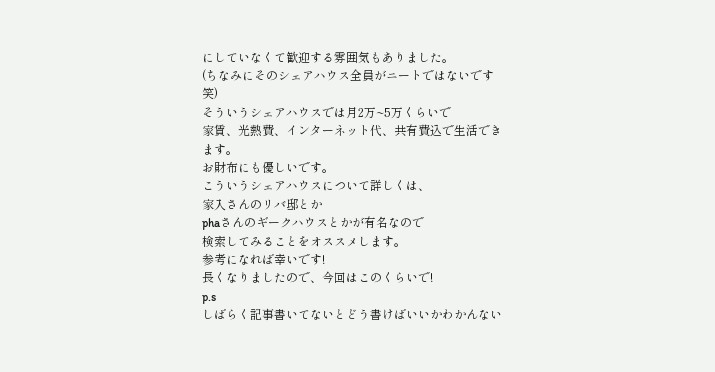にしていなくて歓迎する雰囲気もありました。
(ちなみにそのシェアハウス全員がニートではないです笑)
そういうシェアハウスでは月2万~5万くらいで
家賃、光熱費、インターネット代、共有費込で生活できます。
お財布にも優しいです。
こういうシェアハウスについて詳しくは、
家入さんのリバ邸とか
phaさんのギークハウスとかが有名なので
検索してみることをオススメします。
参考になれば幸いです!
長くなりましたので、今回はこのくらいで!
p.s
しばらく記事書いてないとどう書けばいいかわかんない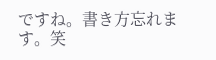ですね。書き方忘れます。笑